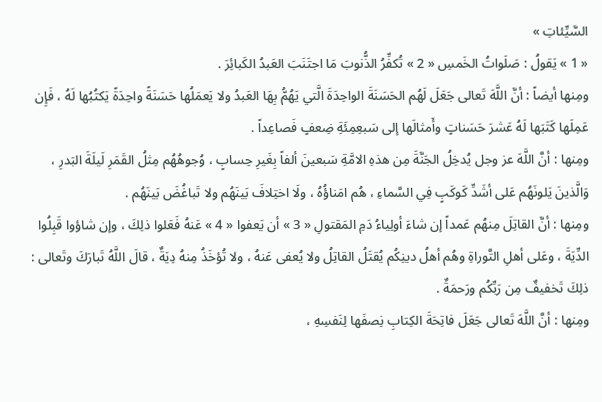السَّيِّئاتِ »
« 1 » يَقولُ : صَلَواتُ الخَمسِ « 2 » تُكفِّرُ الذُّنوبَ مَا اجتَنَبَ العَبدُ الكَبائِرَ .
ومِنها أيضاً : أنَّ اللَّهَ تَعالى جَعَلَ لَهُم الحَسَنَةَ الواحِدَةَ الَّتي يَهُمُّ بِهَا العَبدُ ولا يَعمَلُها حَسَنَةً واحِدَةً يَكتُبُها لَهُ ، فَإِن عَمِلَها كَتَبَها لَهُ عَشرَ حَسَناتٍ وأَمثالَها إلى سَبعِمِئَةِ ضِعفٍ فَصاعِداً .
ومِنها : أنَّ اللَّهَ عز وجل يُدخِلُ الجَنَّةَ مِن هذهِ الامَّةِ سَبعينَ ألفاً بِغَيرِ حِسابٍ ، وُجوهُهُم مِثلُ القَمَرِ لَيلَةَ البَدرِ ، وَالَّذينَ يَلونَهُم عَلى أشَدِّ كَوكَبٍ فِي السَّماءِ ، هُم امَناؤُهُ ، ولَا اختِلافَ بَينَهُم ولا تَباغُضَ بَينَهُم .
ومِنها : أنَّ القاتِلَ مِنهُم عَمداً إن شاءَ أولِياءُ دَمِ المَقتولِ « 3 » أن يَعفوا « 4 » عَنهُ فَعَلوا ذلِكَ ، وإن شاؤوا قَبِلُوا الدِّيَةَ ، وعَلى أهلِ التَّوراةِ وهُم أهلُ دينِكُم يُقتَلُ القاتِلُ ولا يُعفى عَنهُ ، ولا تُؤخَذُ مِنهُ دِيَةٌ ، قالَ اللَّهُ تَبارَكَ وتَعالى : ذلِكَ تَخفيفٌ مِن رَبِّكُم ورَحمَةٌ .
ومِنها : أنَّ اللَّهَ تَعالى جَعَلَ فاتِحَةَ الكِتابِ نِصفَها لِنَفسِهِ ،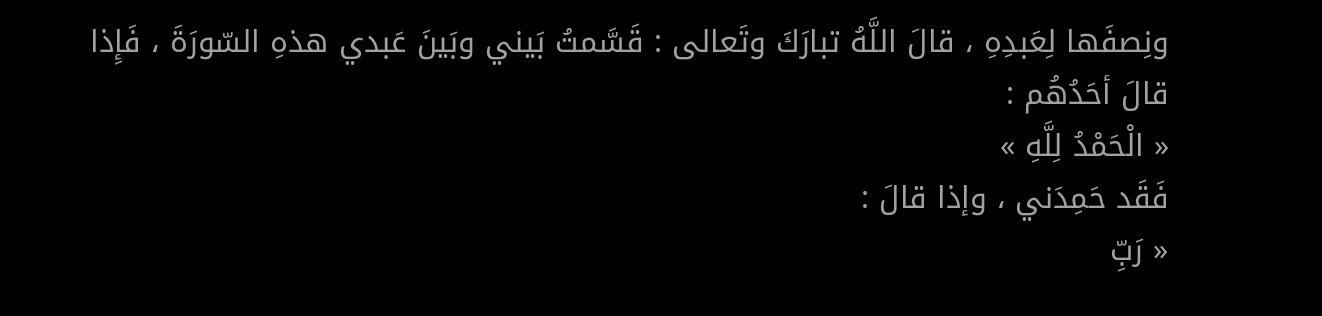ونِصفَها لِعَبدِهِ ، قالَ اللَّهُ تبارَكَ وتَعالى : قَسَّمتُ بَيني وبَينَ عَبدي هذهِ السّورَةَ ، فَإِذا قالَ أحَدُهُم :
« الْحَمْدُ لِلَّهِ »
فَقَد حَمِدَني ، وإذا قالَ :
« رَبِّ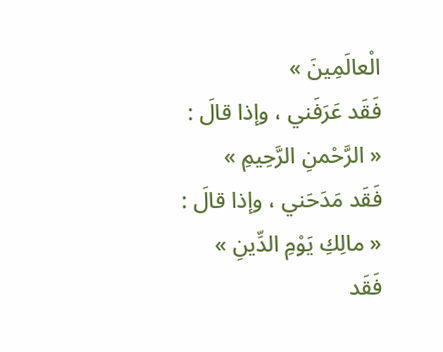الْعالَمِينَ »
فَقَد عَرَفَني ، وإذا قالَ :
« الرَّحْمنِ الرَّحِيمِ »
فَقَد مَدَحَني ، وإذا قالَ :
« مالِكِ يَوْمِ الدِّينِ »
فَقَد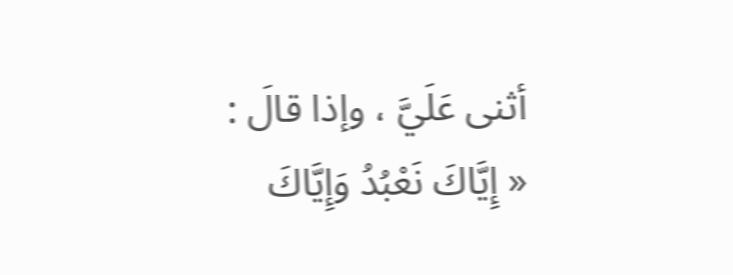أثنى عَلَيَّ ، وإذا قالَ :
« إِيَّاكَ نَعْبُدُ وَإِيَّاكَ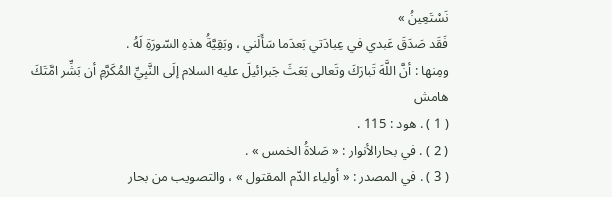نَسْتَعِينُ »
فَقَد صَدَقَ عَبدي في عِبادَتي بَعدَما سَأَلَني ، وبَقِيَّةُ هذهِ السّورَةِ لَهُ .
ومِنها : أنَّ اللَّهَ تَبارَكَ وتَعالى بَعَثَ جَبرائيلَ عليه السلام إلَى النَّبِيِّ المُكَرَّمِ أن بَشِّر امَّتَكَ
هامش
( 1 ) . هود : 115 .
( 2 ) . في بحارالأنوار : « صَلاةُ الخمس » .
( 3 ) . في المصدر : « أولياء الدّم المقتول » ، والتصويب من بحار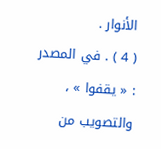الأنوار .
( 4 ) . في المصدر : « يقفوا » ، والتصويب من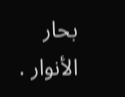بحار الأنوار .